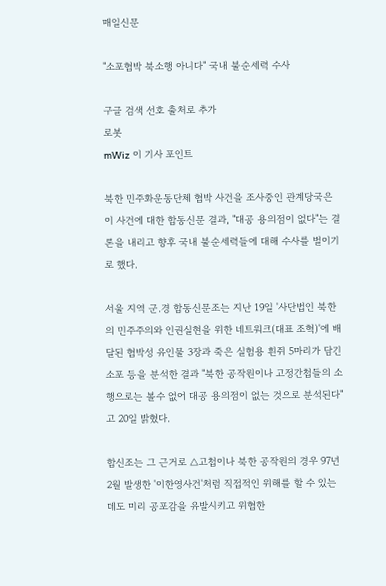매일신문

"소포협박 북소행 아니다" 국내 불순세력 수사

구글 검색 선호 출처로 추가
로봇
mWiz 이 기사 포인트

북한 민주화운동단체 협박 사건을 조사중인 관계당국은 이 사건에 대한 합동신문 결과, "대공 용의점이 없다"는 결론을 내리고 향후 국내 불순세력들에 대해 수사를 벌이기로 했다.

서울 지역 군.경 합동신문조는 지난 19일 '사단법인 북한의 민주주의와 인권실현을 위한 네트워크(대표 조혁)'에 배달된 협박성 유인물 3장과 죽은 실험용 흰쥐 5마리가 담긴 소포 등을 분석한 결과 "북한 공작원이나 고정간첩들의 소행으로는 볼수 없어 대공 용의점이 없는 것으로 분석된다"고 20일 밝혔다.

합신조는 그 근거로 △고첩이나 북한 공작원의 경우 97년 2월 발생한 '이한영사건'처럼 직접적인 위해를 할 수 있는데도 미리 공포감을 유발시키고 위협한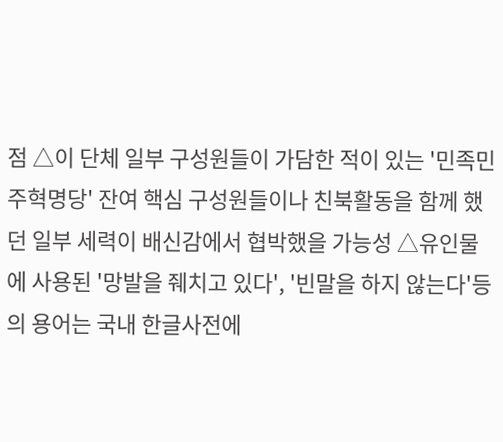점 △이 단체 일부 구성원들이 가담한 적이 있는 '민족민주혁명당' 잔여 핵심 구성원들이나 친북활동을 함께 했던 일부 세력이 배신감에서 협박했을 가능성 △유인물에 사용된 '망발을 줴치고 있다', '빈말을 하지 않는다'등의 용어는 국내 한글사전에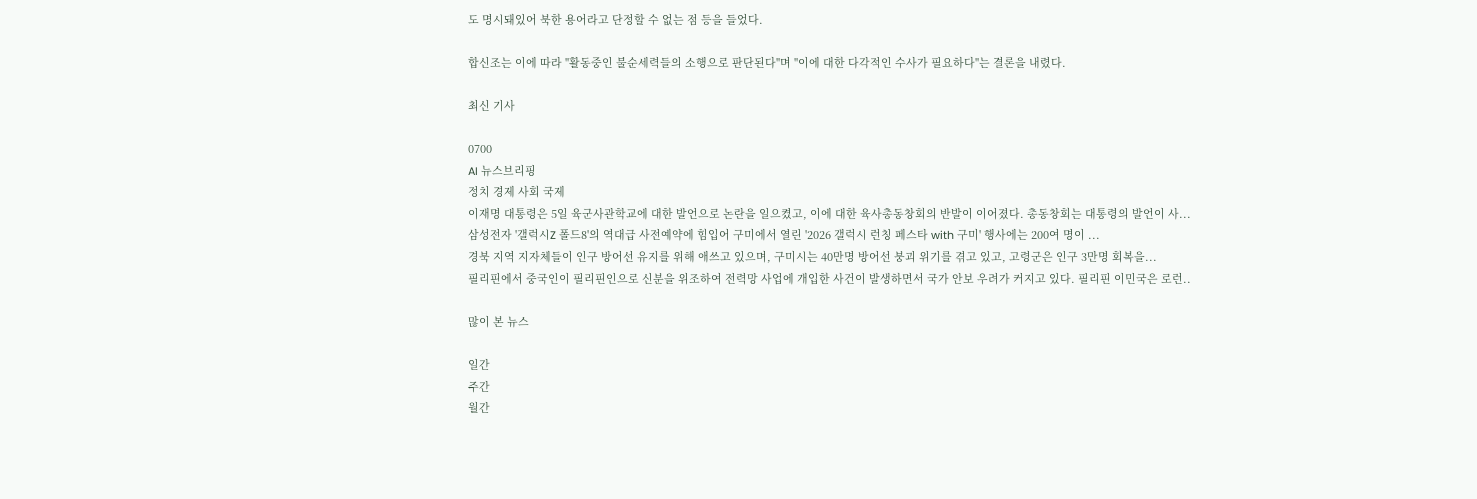도 명시돼있어 북한 용어라고 단정할 수 없는 점 등을 들었다.

합신조는 이에 따라 "활동중인 불순세력들의 소행으로 판단된다"며 "이에 대한 다각적인 수사가 필요하다"는 결론을 내렸다.

최신 기사

0700
AI 뉴스브리핑
정치 경제 사회 국제
이재명 대통령은 5일 육군사관학교에 대한 발언으로 논란을 일으켰고, 이에 대한 육사총동창회의 반발이 이어졌다. 총동창회는 대통령의 발언이 사...
삼성전자 '갤럭시Z 폴드8'의 역대급 사전예약에 힘입어 구미에서 열린 '2026 갤럭시 런칭 페스타 with 구미' 행사에는 200여 명이 ...
경북 지역 지자체들이 인구 방어선 유지를 위해 애쓰고 있으며, 구미시는 40만명 방어선 붕괴 위기를 겪고 있고, 고령군은 인구 3만명 회복을...
필리핀에서 중국인이 필리핀인으로 신분을 위조하여 전력망 사업에 개입한 사건이 발생하면서 국가 안보 우려가 커지고 있다. 필리핀 이민국은 로런..

많이 본 뉴스

일간
주간
월간